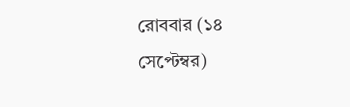রোববার (১৪ সেপ্টেম্বর)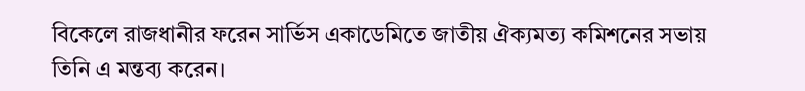বিকেলে রাজধানীর ফরেন সার্ভিস একাডেমিতে জাতীয় ঐক্যমত্য কমিশনের সভায় তিনি এ মন্তব্য করেন।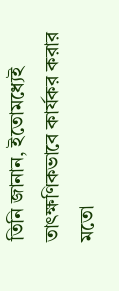তিনি জানান, ইতোমধ্যেই তাৎক্ষণিকভাবে কার্যকর করার মতো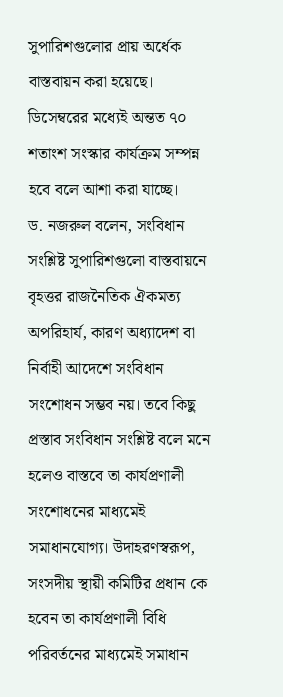সুপারিশগুলোর প্রায় অর্ধেক বাস্তবায়ন করা হয়েছে। ডিসেম্বরের মধ্যেই অন্তত ৭০ শতাংশ সংস্কার কার্যক্রম সম্পন্ন হবে বলে আশা করা যাচ্ছে।
ড. নজরুল বলেন, সংবিধান সংশ্লিষ্ট সুপারিশগুলো বাস্তবায়নে বৃহত্তর রাজনৈতিক ঐকমত্য অপরিহার্য, কারণ অধ্যাদেশ বা নির্বাহী আদেশে সংবিধান সংশোধন সম্ভব নয়। তবে কিছু প্রস্তাব সংবিধান সংশ্লিষ্ট বলে মনে হলেও বাস্তবে তা কার্যপ্রণালী সংশোধনের মাধ্যমেই সমাধানযোগ্য। উদাহরণস্বরূপ, সংসদীয় স্থায়ী কমিটির প্রধান কে হবেন তা কার্যপ্রণালী বিধি পরিবর্তনের মাধ্যমেই সমাধান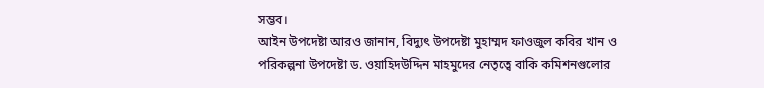সম্ভব।
আইন উপদেষ্টা আরও জানান, বিদ্যুৎ উপদেষ্টা মুহাম্মদ ফাওজুল কবির খান ও পরিকল্পনা উপদেষ্টা ড. ওয়াহিদউদ্দিন মাহমুদের নেতৃত্বে বাকি কমিশনগুলোর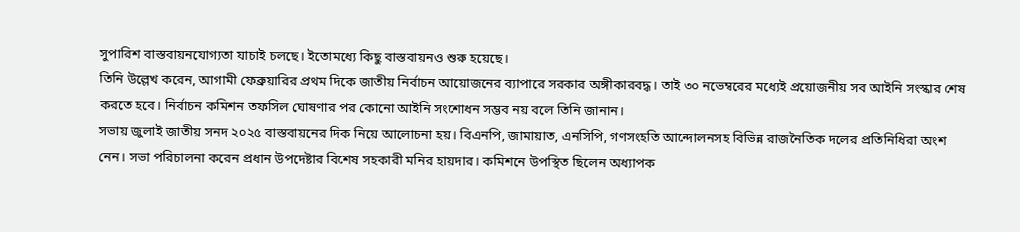সুপারিশ বাস্তবায়নযোগ্যতা যাচাই চলছে। ইতোমধ্যে কিছু বাস্তবায়নও শুরু হয়েছে।
তিনি উল্লেখ করেন, আগামী ফেব্রুয়ারির প্রথম দিকে জাতীয় নির্বাচন আয়োজনের ব্যাপারে সরকার অঙ্গীকারবদ্ধ। তাই ৩০ নভেম্বরের মধ্যেই প্রয়োজনীয় সব আইনি সংস্কার শেষ করতে হবে। নির্বাচন কমিশন তফসিল ঘোষণার পর কোনো আইনি সংশোধন সম্ভব নয় বলে তিনি জানান।
সভায় জুলাই জাতীয় সনদ ২০২৫ বাস্তবায়নের দিক নিয়ে আলোচনা হয়। বিএনপি, জামায়াত, এনসিপি, গণসংহতি আন্দোলনসহ বিভিন্ন রাজনৈতিক দলের প্রতিনিধিরা অংশ নেন। সভা পরিচালনা করেন প্রধান উপদেষ্টার বিশেষ সহকারী মনির হায়দার। কমিশনে উপস্থিত ছিলেন অধ্যাপক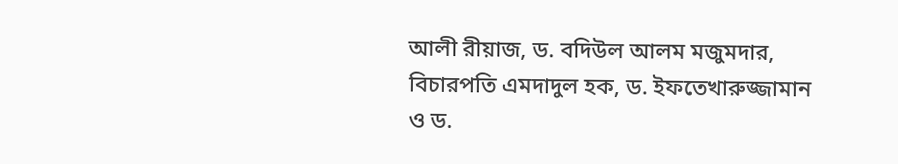আলী রীয়াজ, ড. বদিউল আলম মজুমদার, বিচারপতি এমদাদুল হক, ড. ইফতেখারুজ্জামান ও ড.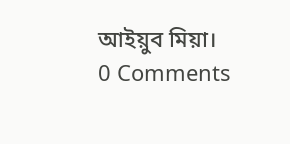আইয়ুব মিয়া।
0 Comments